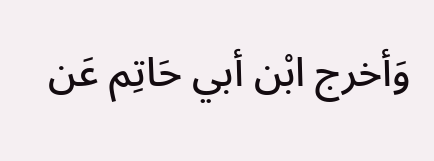وَأخرج ابْن أبي حَاتِم عَن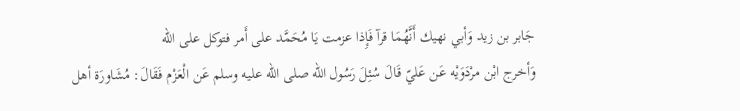جَابر بن زيد وَأبي نهيك أَنَّهُمَا قرآ فَإِذا عزمت يَا مُحَمَّد على أَمر فتوكل على الله
وَأخرج ابْن مرْدَوَيْه عَن عَليّ قَالَ سُئِلَ رَسُول الله صلى الله عليه وسلم عَن الْعَزْم فَقَالَ: مُشَاورَة أهل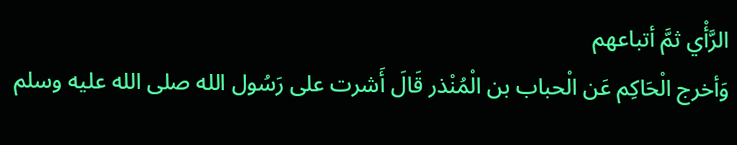الرَّأْي ثمَّ أتباعهم
وَأخرج الْحَاكِم عَن الْحباب بن الْمُنْذر قَالَ أَشرت على رَسُول الله صلى الله عليه وسلم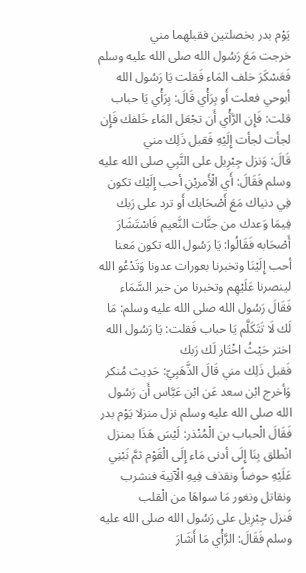يَوْم بدر بخصلتين فقبلهما مني
خرجت مَعَ رَسُول الله صلى الله عليه وسلم فَعَسْكَرَ خلف المَاء فَقلت يَا رَسُول الله أبوحي فعلت أَو بِرَأْي قَالَ: بِرَأْي يَا حباب
قلت: فَإِن الرَّأْي أَن تجْعَل المَاء خَلفك فَإِن لجأت لجأت إِلَيْهِ فَقبل ذَلِك مني
قَالَ: وَنزل جِبْرِيل على النَّبِي صلى الله عليه وسلم فَقَالَ: أَي الْأَمريْنِ أحب إِلَيْك تكون فِي دنياك مَعَ أَصْحَابك أَو ترد على رَبك فِيمَا وَعدك من جنَّات النَّعيم فَاسْتَشَارَ أَصْحَابه فَقَالُوا: يَا رَسُول الله تكون مَعنا أحب إِلَيْنَا وتخبرنا بعورات عدونا وَتَدْعُو الله لينصرنا عَلَيْهِم وتخبرنا من خبر السَّمَاء فَقَالَ رَسُول الله صلى الله عليه وسلم: مَا لَك لَا تَتَكَلَّم يَا حباب فَقلت: يَا رَسُول الله اختر حَيْثُ اخْتَار لَك رَبك
فَقبل ذَلِك مني قَالَ الذَّهَبِيّ: حَدِيث مُنكر
وَأخرج ابْن سعد عَن ابْن عَبَّاس أَن رَسُول الله صلى الله عليه وسلم نزل منزلا يَوْم بدر فَقَالَ الْحباب بن الْمُنْذر: لَيْسَ هَذَا بمنزل انْطلق بِنَا إِلَى أدنى مَاء إِلَى الْقَوْم ثمَّ نَبْنِي عَلَيْهِ حوضاً ونقذف فِيهِ الْآنِية فنشرب ونقاتل ونغور مَا سواهَا من الْقلب
فَنزل جِبْرِيل على رَسُول الله صلى الله عليه وسلم فَقَالَ: الرَّأْي مَا أَشَارَ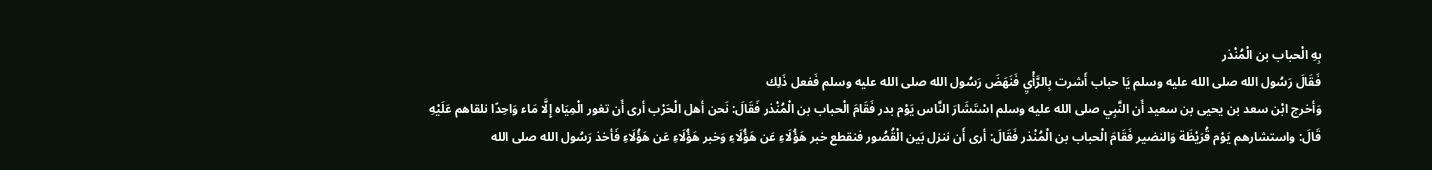بِهِ الْحباب بن الْمُنْذر
فَقَالَ رَسُول الله صلى الله عليه وسلم يَا حباب أَشرت بِالرَّأْيِ فَنَهَضَ رَسُول الله صلى الله عليه وسلم فَفعل ذَلِك
وَأخرج ابْن سعد بن يحيى بن سعيد أَن النَّبِي صلى الله عليه وسلم اسْتَشَارَ النَّاس يَوْم بدر فَقَامَ الْحباب بن الْمُنْذر فَقَالَ: نَحن أهل الْحَرْب أرى أَن تغور الْمِيَاه إِلَّا مَاء وَاحِدًا نلقاهم عَلَيْهِ
قَالَ: واستشارهم يَوْم قُرَيْظَة وَالنضير فَقَامَ الْحباب بن الْمُنْذر فَقَالَ: أرى أَن ننزل بَين الْقُصُور فنقطع خبر هَؤُلَاءِ عَن هَؤُلَاءِ وَخبر هَؤُلَاءِ عَن هَؤُلَاءِ فَأخذ رَسُول الله صلى الله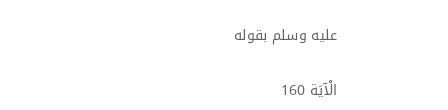عليه وسلم بقوله

الْآيَة 160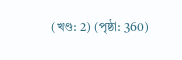(খণ্ড: 2) (পৃষ্ঠা: 360)